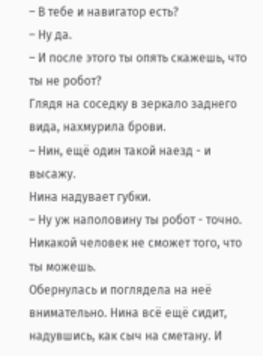– В тебе и навигатор есть?
– Ну да.
– И после этого ты опять скажешь, что ты не робот?
Глядя на соседку в зеркало заднего вида, нахмурила брови.
– Нин, ещё один такой наезд - и высажу.
Нина надувает губки.
– Ну уж наполовину ты робот - точно. Никакой человек не сможет того, что ты можешь.
Обернулась и поглядела на неё внимательно. Нина всё ещё сидит, надувшись, как сыч на сметану. И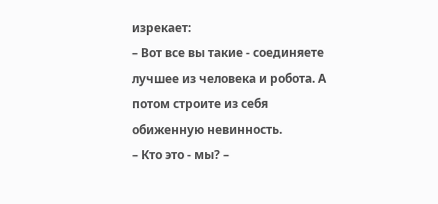изрекает:
– Вот все вы такие - соединяете лучшее из человека и робота. А потом строите из себя обиженную невинность.
– Кто это - мы? –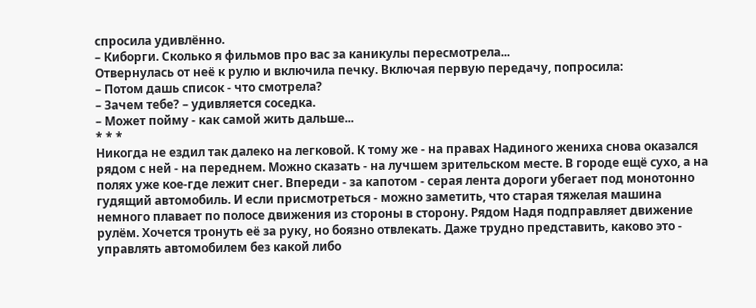спросила удивлённо.
– Киборги. Сколько я фильмов про вас за каникулы пересмотрела...
Отвернулась от неё к рулю и включила печку. Включая первую передачу, попросила:
– Потом дашь список - что смотрела?
– Зачем тебе? – удивляется соседка.
– Может пойму - как самой жить дальше...
* * *
Никогда не ездил так далеко на легковой. К тому же - на правах Надиного жениха снова оказался рядом с ней - на переднем. Можно сказать - на лучшем зрительском месте. В городе ещё сухо, а на полях уже кое-где лежит снег. Впереди - за капотом - серая лента дороги убегает под монотонно гудящий автомобиль. И если присмотреться - можно заметить, что старая тяжелая машина немного плавает по полосе движения из стороны в сторону. Рядом Надя подправляет движение рулём. Хочется тронуть её за руку, но боязно отвлекать. Даже трудно представить, каково это - управлять автомобилем без какой либо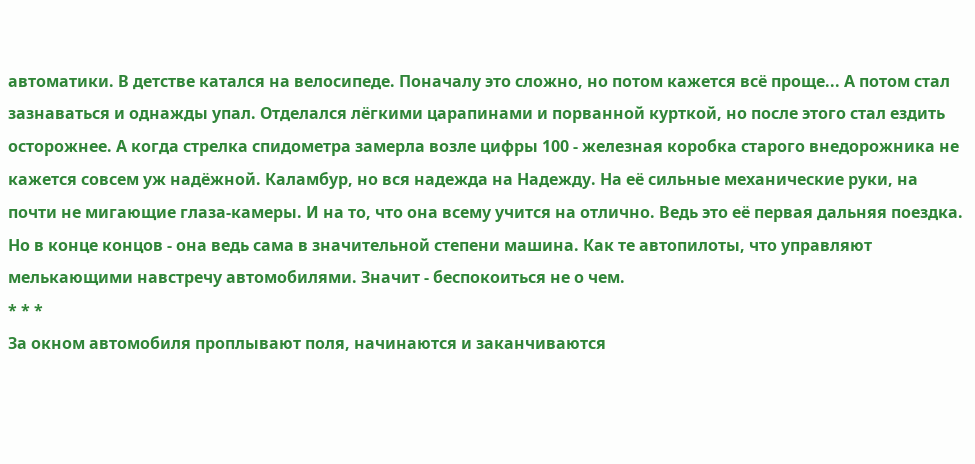автоматики. В детстве катался на велосипеде. Поначалу это сложно, но потом кажется всё проще... А потом стал зазнаваться и однажды упал. Отделался лёгкими царапинами и порванной курткой, но после этого стал ездить осторожнее. А когда стрелка спидометра замерла возле цифры 100 - железная коробка старого внедорожника не кажется совсем уж надёжной. Каламбур, но вся надежда на Надежду. На её сильные механические руки, на почти не мигающие глаза-камеры. И на то, что она всему учится на отлично. Ведь это её первая дальняя поездка. Но в конце концов - она ведь сама в значительной степени машина. Как те автопилоты, что управляют мелькающими навстречу автомобилями. Значит - беспокоиться не о чем.
* * *
За окном автомобиля проплывают поля, начинаются и заканчиваются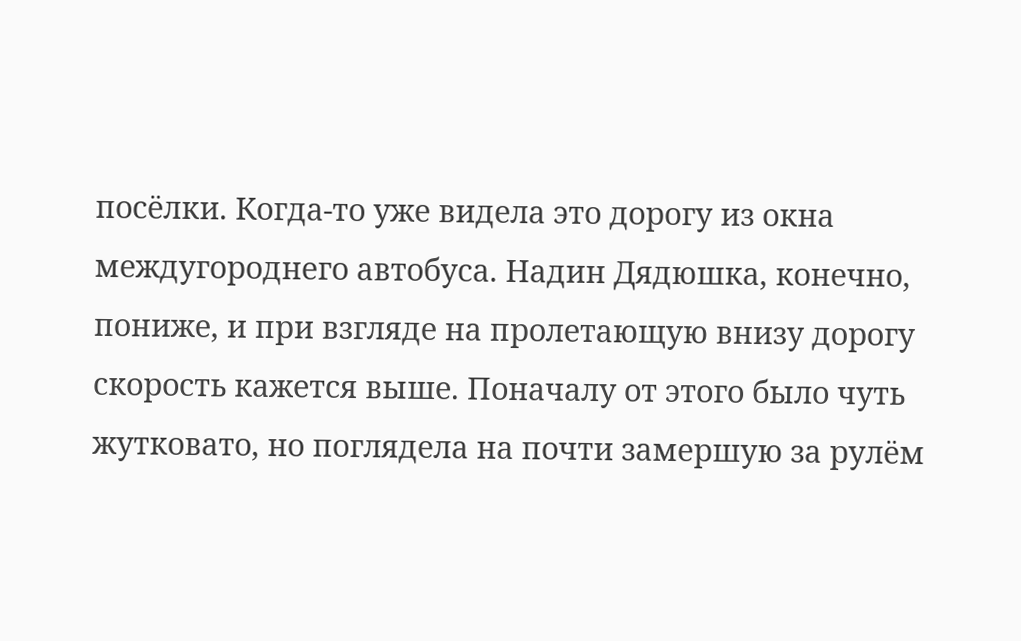посёлки. Когда-то уже видела это дорогу из окна междугороднего автобуса. Надин Дядюшка, конечно, пониже, и при взгляде на пролетающую внизу дорогу скорость кажется выше. Поначалу от этого было чуть жутковато, но поглядела на почти замершую за рулём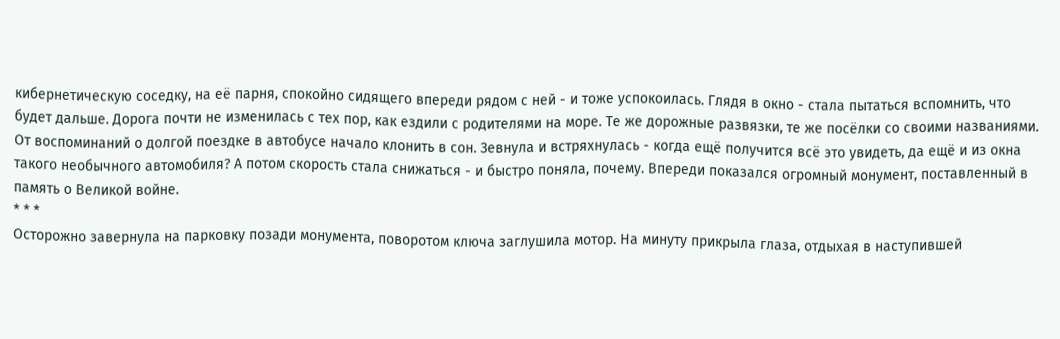кибернетическую соседку, на её парня, спокойно сидящего впереди рядом с ней - и тоже успокоилась. Глядя в окно - стала пытаться вспомнить, что будет дальше. Дорога почти не изменилась с тех пор, как ездили с родителями на море. Те же дорожные развязки, те же посёлки со своими названиями. От воспоминаний о долгой поездке в автобусе начало клонить в сон. Зевнула и встряхнулась - когда ещё получится всё это увидеть, да ещё и из окна такого необычного автомобиля? А потом скорость стала снижаться - и быстро поняла, почему. Впереди показался огромный монумент, поставленный в память о Великой войне.
* * *
Осторожно завернула на парковку позади монумента, поворотом ключа заглушила мотор. На минуту прикрыла глаза, отдыхая в наступившей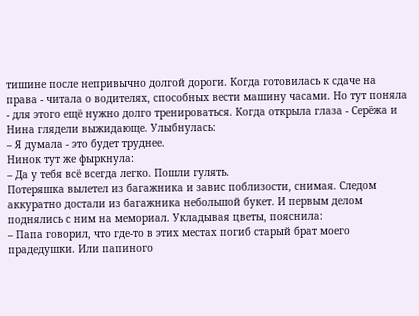тишине после непривычно долгой дороги. Когда готовилась к сдаче на права - читала о водителях, способных вести машину часами. Но тут поняла - для этого ещё нужно долго тренироваться. Когда открыла глаза - Серёжа и Нина глядели выжидающе. Улыбнулась:
– Я думала - это будет труднее.
Нинок тут же фыркнула:
– Да у тебя всё всегда легко. Пошли гулять.
Потеряшка вылетел из багажника и завис поблизости, снимая. Следом аккуратно достали из багажника небольшой букет. И первым делом поднялись с ним на мемориал. Укладывая цветы, пояснила:
– Папа говорил, что где-то в этих местах погиб старый брат моего прадедушки. Или папиного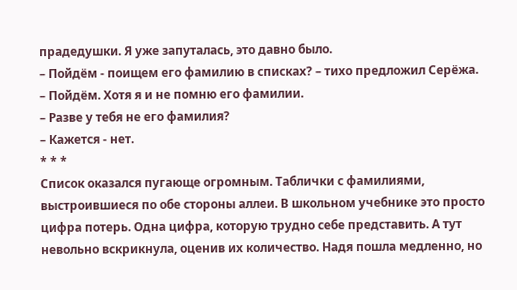прадедушки. Я уже запуталась, это давно было.
– Пойдём - поищем его фамилию в списках? – тихо предложил Серёжа.
– Пойдём. Хотя я и не помню его фамилии.
– Разве у тебя не его фамилия?
– Кажется - нет.
* * *
Список оказался пугающе огромным. Таблички с фамилиями, выстроившиеся по обе стороны аллеи. В школьном учебнике это просто цифра потерь. Одна цифра, которую трудно себе представить. А тут невольно вскрикнула, оценив их количество. Надя пошла медленно, но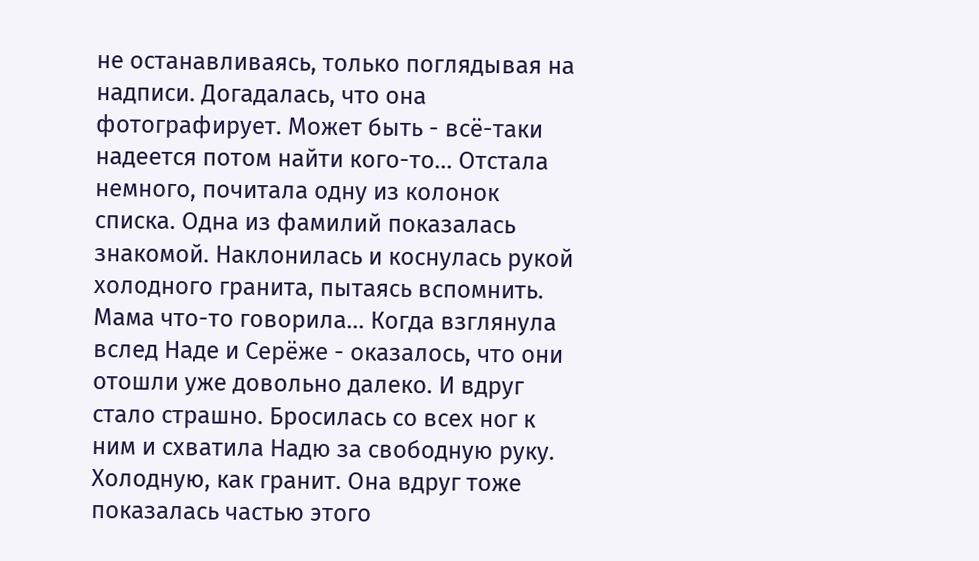не останавливаясь, только поглядывая на надписи. Догадалась, что она фотографирует. Может быть - всё-таки надеется потом найти кого-то... Отстала немного, почитала одну из колонок списка. Одна из фамилий показалась знакомой. Наклонилась и коснулась рукой холодного гранита, пытаясь вспомнить. Мама что-то говорила... Когда взглянула вслед Наде и Серёже - оказалось, что они отошли уже довольно далеко. И вдруг стало страшно. Бросилась со всех ног к ним и схватила Надю за свободную руку. Холодную, как гранит. Она вдруг тоже показалась частью этого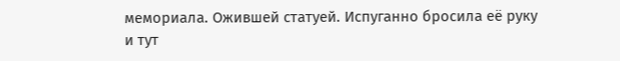мемориала. Ожившей статуей. Испуганно бросила её руку и тут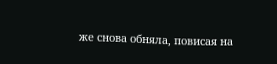же снова обняла, повисая на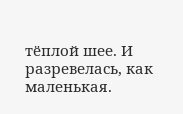тёплой шее. И разревелась, как маленькая.